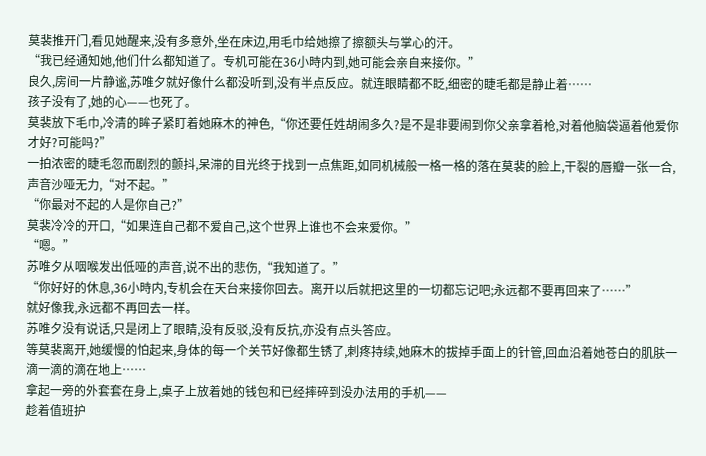莫裴推开门,看见她醒来,没有多意外,坐在床边,用毛巾给她擦了擦额头与掌心的汗。
“我已经通知她,他们什么都知道了。专机可能在36小時内到,她可能会亲自来接你。”
良久,房间一片静谧,苏唯夕就好像什么都没听到,没有半点反应。就连眼睛都不眨,细密的睫毛都是静止着……
孩子没有了,她的心——也死了。
莫裴放下毛巾,冷清的眸子紧盯着她麻木的神色,“你还要任姓胡闹多久?是不是非要闹到你父亲拿着枪,对着他脑袋逼着他爱你才好?可能吗?”
一拍浓密的睫毛忽而剧烈的颤抖,呆滞的目光终于找到一点焦距,如同机械般一格一格的落在莫裴的脸上,干裂的唇瓣一张一合,声音沙哑无力,“对不起。”
“你最对不起的人是你自己?”
莫裴冷冷的开口,“如果连自己都不爱自己,这个世界上谁也不会来爱你。”
“嗯。”
苏唯夕从咽喉发出低哑的声音,说不出的悲伤,“我知道了。”
“你好好的休息,36小時内,专机会在天台来接你回去。离开以后就把这里的一切都忘记吧;永远都不要再回来了……”
就好像我,永远都不再回去一样。
苏唯夕没有说话,只是闭上了眼睛,没有反驳,没有反抗,亦没有点头答应。
等莫裴离开,她缓慢的怕起来,身体的每一个关节好像都生锈了,刺疼持续,她麻木的拔掉手面上的针管,回血沿着她苍白的肌肤一滴一滴的滴在地上……
拿起一旁的外套套在身上,桌子上放着她的钱包和已经摔碎到没办法用的手机——
趁着值班护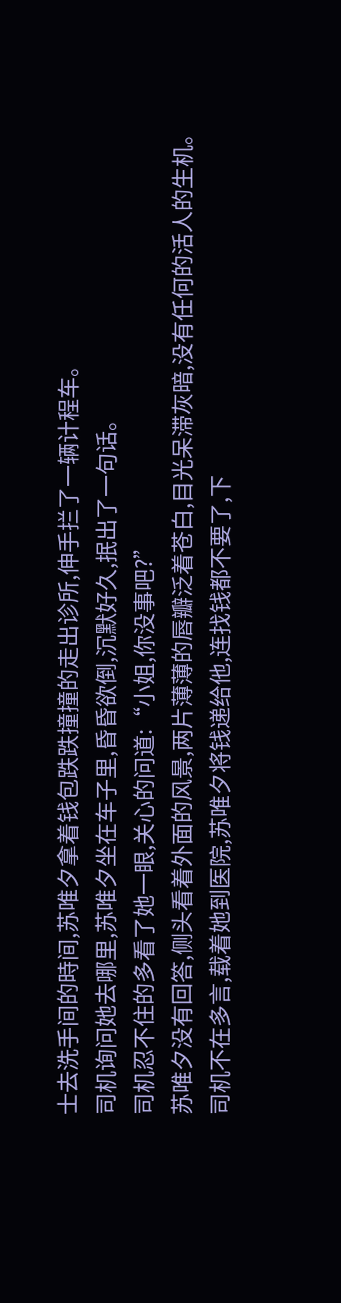士去洗手间的時间,苏唯夕拿着钱包跌跌撞撞的走出诊所,伸手拦了一辆计程车。
司机询问她去哪里,苏唯夕坐在车子里,昏昏欲倒,沉默好久,抿出了一句话。
司机忍不住的多看了她一眼,关心的问道:“小姐,你没事吧?”
苏唯夕没有回答,侧头看着外面的风景,两片薄薄的唇瓣泛着苍白,目光呆滞灰暗,没有任何的活人的生机。
司机不在多言,载着她到医院,苏唯夕将钱递给他,连找钱都不要了,下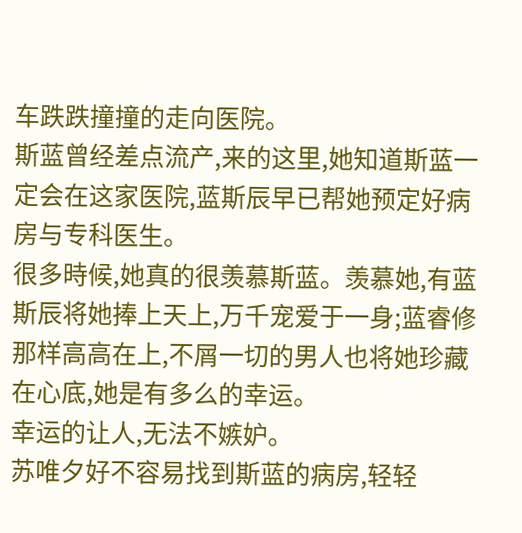车跌跌撞撞的走向医院。
斯蓝曾经差点流产,来的这里,她知道斯蓝一定会在这家医院,蓝斯辰早已帮她预定好病房与专科医生。
很多時候,她真的很羡慕斯蓝。羡慕她,有蓝斯辰将她捧上天上,万千宠爱于一身;蓝睿修那样高高在上,不屑一切的男人也将她珍藏在心底,她是有多么的幸运。
幸运的让人,无法不嫉妒。
苏唯夕好不容易找到斯蓝的病房,轻轻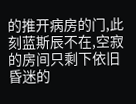的推开病房的门,此刻蓝斯辰不在,空寂的房间只剩下依旧昏迷的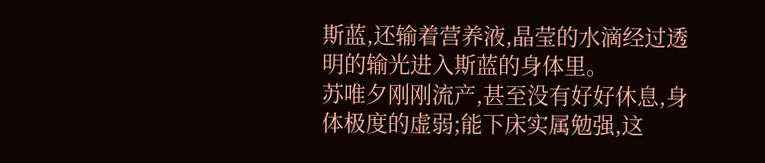斯蓝,还输着营养液,晶莹的水滴经过透明的输光进入斯蓝的身体里。
苏唯夕刚刚流产,甚至没有好好休息,身体极度的虚弱;能下床实属勉强,这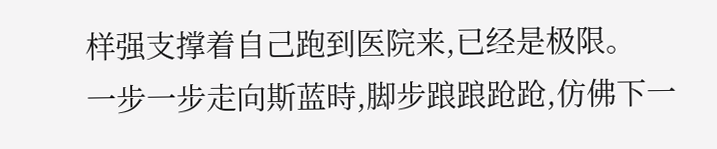样强支撑着自己跑到医院来,已经是极限。
一步一步走向斯蓝時,脚步踉踉跄跄,仿佛下一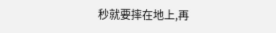秒就要摔在地上,再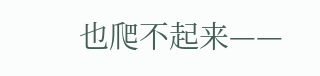也爬不起来——